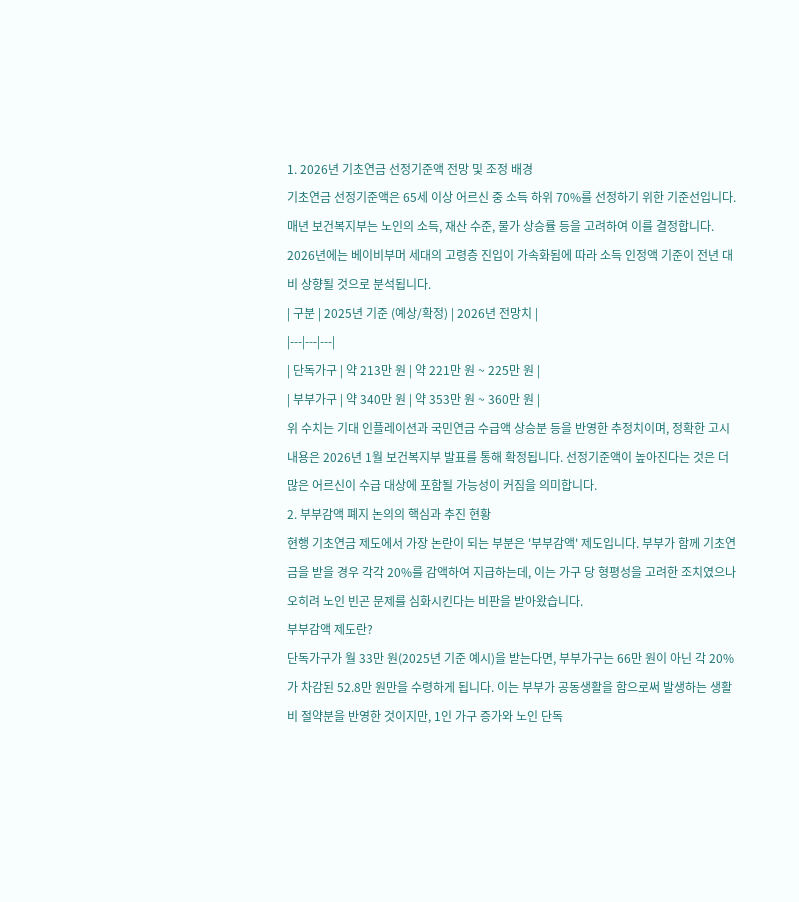1. 2026년 기초연금 선정기준액 전망 및 조정 배경
기초연금 선정기준액은 65세 이상 어르신 중 소득 하위 70%를 선정하기 위한 기준선입니다. 매년 보건복지부는 노인의 소득, 재산 수준, 물가 상승률 등을 고려하여 이를 결정합니다. 2026년에는 베이비부머 세대의 고령층 진입이 가속화됨에 따라 소득 인정액 기준이 전년 대비 상향될 것으로 분석됩니다.
| 구분 | 2025년 기준 (예상/확정) | 2026년 전망치 |
|---|---|---|
| 단독가구 | 약 213만 원 | 약 221만 원 ~ 225만 원 |
| 부부가구 | 약 340만 원 | 약 353만 원 ~ 360만 원 |
위 수치는 기대 인플레이션과 국민연금 수급액 상승분 등을 반영한 추정치이며, 정확한 고시 내용은 2026년 1월 보건복지부 발표를 통해 확정됩니다. 선정기준액이 높아진다는 것은 더 많은 어르신이 수급 대상에 포함될 가능성이 커짐을 의미합니다.
2. 부부감액 폐지 논의의 핵심과 추진 현황
현행 기초연금 제도에서 가장 논란이 되는 부분은 '부부감액' 제도입니다. 부부가 함께 기초연금을 받을 경우 각각 20%를 감액하여 지급하는데, 이는 가구 당 형평성을 고려한 조치였으나 오히려 노인 빈곤 문제를 심화시킨다는 비판을 받아왔습니다.
부부감액 제도란?
단독가구가 월 33만 원(2025년 기준 예시)을 받는다면, 부부가구는 66만 원이 아닌 각 20%가 차감된 52.8만 원만을 수령하게 됩니다. 이는 부부가 공동생활을 함으로써 발생하는 생활비 절약분을 반영한 것이지만, 1인 가구 증가와 노인 단독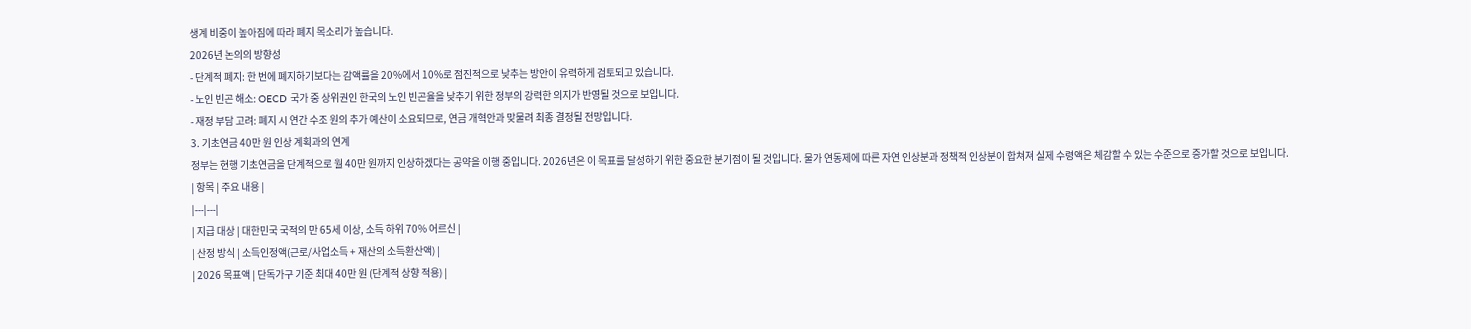생계 비중이 높아짐에 따라 폐지 목소리가 높습니다.
2026년 논의의 방향성
- 단계적 폐지: 한 번에 폐지하기보다는 감액률을 20%에서 10%로 점진적으로 낮추는 방안이 유력하게 검토되고 있습니다.
- 노인 빈곤 해소: OECD 국가 중 상위권인 한국의 노인 빈곤율을 낮추기 위한 정부의 강력한 의지가 반영될 것으로 보입니다.
- 재정 부담 고려: 폐지 시 연간 수조 원의 추가 예산이 소요되므로, 연금 개혁안과 맞물려 최종 결정될 전망입니다.
3. 기초연금 40만 원 인상 계획과의 연계
정부는 현행 기초연금을 단계적으로 월 40만 원까지 인상하겠다는 공약을 이행 중입니다. 2026년은 이 목표를 달성하기 위한 중요한 분기점이 될 것입니다. 물가 연동제에 따른 자연 인상분과 정책적 인상분이 합쳐져 실제 수령액은 체감할 수 있는 수준으로 증가할 것으로 보입니다.
| 항목 | 주요 내용 |
|---|---|
| 지급 대상 | 대한민국 국적의 만 65세 이상, 소득 하위 70% 어르신 |
| 산정 방식 | 소득인정액(근로/사업소득 + 재산의 소득환산액) |
| 2026 목표액 | 단독가구 기준 최대 40만 원 (단계적 상향 적용) |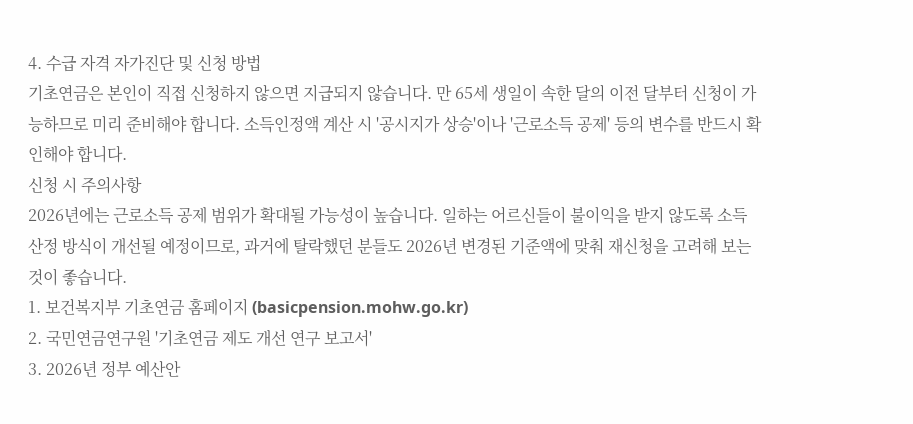4. 수급 자격 자가진단 및 신청 방법
기초연금은 본인이 직접 신청하지 않으면 지급되지 않습니다. 만 65세 생일이 속한 달의 이전 달부터 신청이 가능하므로 미리 준비해야 합니다. 소득인정액 계산 시 '공시지가 상승'이나 '근로소득 공제' 등의 변수를 반드시 확인해야 합니다.
신청 시 주의사항
2026년에는 근로소득 공제 범위가 확대될 가능성이 높습니다. 일하는 어르신들이 불이익을 받지 않도록 소득 산정 방식이 개선될 예정이므로, 과거에 탈락했던 분들도 2026년 변경된 기준액에 맞춰 재신청을 고려해 보는 것이 좋습니다.
1. 보건복지부 기초연금 홈페이지 (basicpension.mohw.go.kr)
2. 국민연금연구원 '기초연금 제도 개선 연구 보고서'
3. 2026년 정부 예산안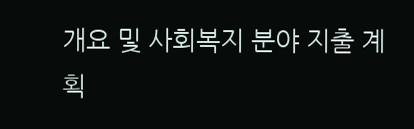개요 및 사회복지 분야 지출 계획